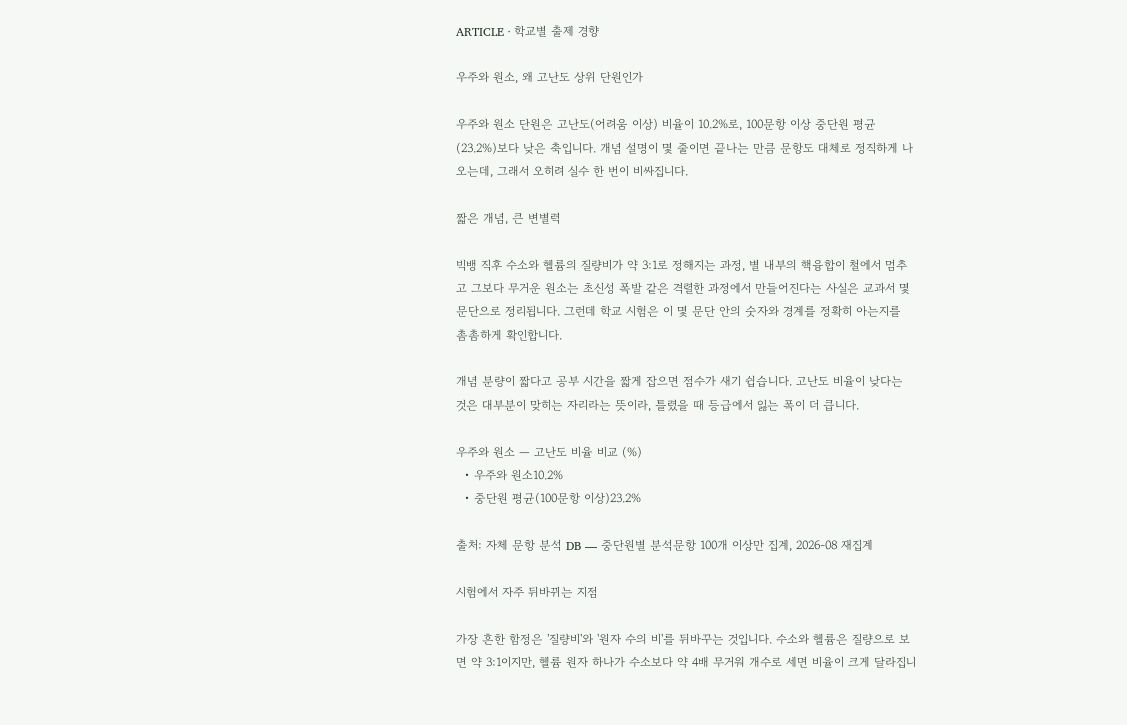ARTICLE · 학교별 출제 경향

우주와 원소, 왜 고난도 상위 단원인가

우주와 원소 단원은 고난도(어려움 이상) 비율이 10.2%로, 100문항 이상 중단원 평균(23.2%)보다 낮은 축입니다. 개념 설명이 몇 줄이면 끝나는 만큼 문항도 대체로 정직하게 나오는데, 그래서 오히려 실수 한 번이 비싸집니다.

짧은 개념, 큰 변별력

빅뱅 직후 수소와 헬륨의 질량비가 약 3:1로 정해지는 과정, 별 내부의 핵융합이 철에서 멈추고 그보다 무거운 원소는 초신성 폭발 같은 격렬한 과정에서 만들어진다는 사실은 교과서 몇 문단으로 정리됩니다. 그런데 학교 시험은 이 몇 문단 안의 숫자와 경계를 정확히 아는지를 촘촘하게 확인합니다.

개념 분량이 짧다고 공부 시간을 짧게 잡으면 점수가 새기 쉽습니다. 고난도 비율이 낮다는 것은 대부분이 맞히는 자리라는 뜻이라, 틀렸을 때 등급에서 잃는 폭이 더 큽니다.

우주와 원소 — 고난도 비율 비교 (%)
  • 우주와 원소10.2%
  • 중단원 평균(100문항 이상)23.2%

출처: 자체 문항 분석 DB — 중단원별 분석문항 100개 이상만 집계, 2026-08 재집계

시험에서 자주 뒤바뀌는 지점

가장 흔한 함정은 '질량비'와 '원자 수의 비'를 뒤바꾸는 것입니다. 수소와 헬륨은 질량으로 보면 약 3:1이지만, 헬륨 원자 하나가 수소보다 약 4배 무거워 개수로 세면 비율이 크게 달라집니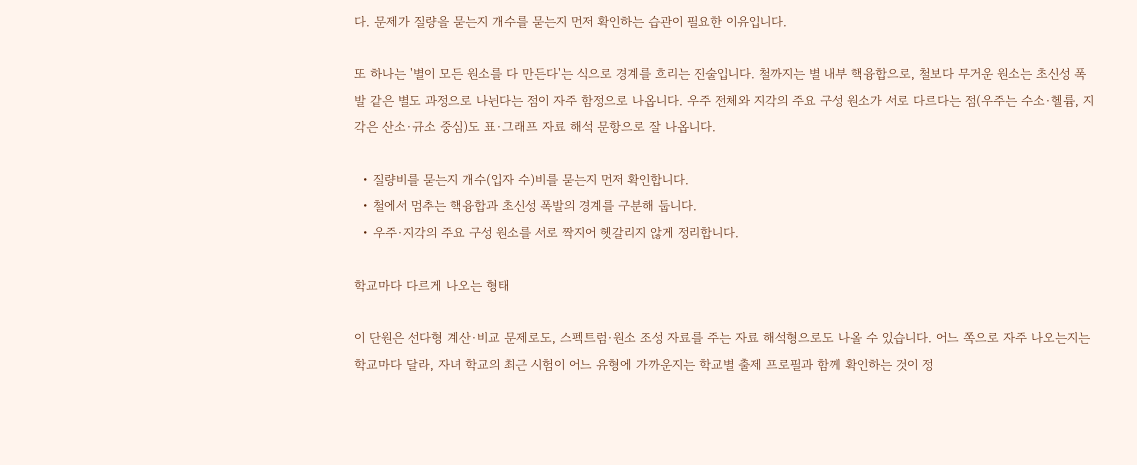다. 문제가 질량을 묻는지 개수를 묻는지 먼저 확인하는 습관이 필요한 이유입니다.

또 하나는 '별이 모든 원소를 다 만든다'는 식으로 경계를 흐리는 진술입니다. 철까지는 별 내부 핵융합으로, 철보다 무거운 원소는 초신성 폭발 같은 별도 과정으로 나뉜다는 점이 자주 함정으로 나옵니다. 우주 전체와 지각의 주요 구성 원소가 서로 다르다는 점(우주는 수소·헬륨, 지각은 산소·규소 중심)도 표·그래프 자료 해석 문항으로 잘 나옵니다.

  • 질량비를 묻는지 개수(입자 수)비를 묻는지 먼저 확인합니다.
  • 철에서 멈추는 핵융합과 초신성 폭발의 경계를 구분해 둡니다.
  • 우주·지각의 주요 구성 원소를 서로 짝지어 헷갈리지 않게 정리합니다.

학교마다 다르게 나오는 형태

이 단원은 선다형 계산·비교 문제로도, 스펙트럼·원소 조성 자료를 주는 자료 해석형으로도 나올 수 있습니다. 어느 쪽으로 자주 나오는지는 학교마다 달라, 자녀 학교의 최근 시험이 어느 유형에 가까운지는 학교별 출제 프로필과 함께 확인하는 것이 정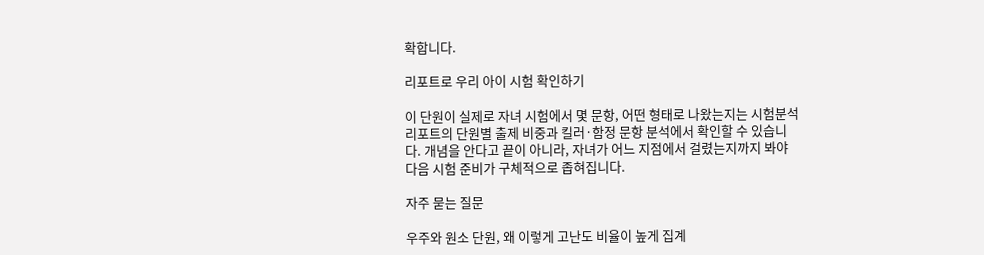확합니다.

리포트로 우리 아이 시험 확인하기

이 단원이 실제로 자녀 시험에서 몇 문항, 어떤 형태로 나왔는지는 시험분석 리포트의 단원별 출제 비중과 킬러·함정 문항 분석에서 확인할 수 있습니다. 개념을 안다고 끝이 아니라, 자녀가 어느 지점에서 걸렸는지까지 봐야 다음 시험 준비가 구체적으로 좁혀집니다.

자주 묻는 질문

우주와 원소 단원, 왜 이렇게 고난도 비율이 높게 집계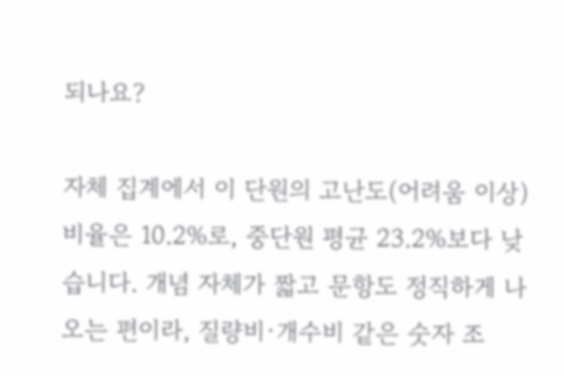되나요?

자체 집계에서 이 단원의 고난도(어려움 이상) 비율은 10.2%로, 중단원 평균 23.2%보다 낮습니다. 개념 자체가 짧고 문항도 정직하게 나오는 편이라, 질량비·개수비 같은 숫자 조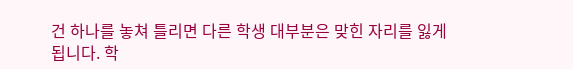건 하나를 놓쳐 틀리면 다른 학생 대부분은 맞힌 자리를 잃게 됩니다. 학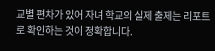교별 편차가 있어 자녀 학교의 실제 출제는 리포트로 확인하는 것이 정확합니다.